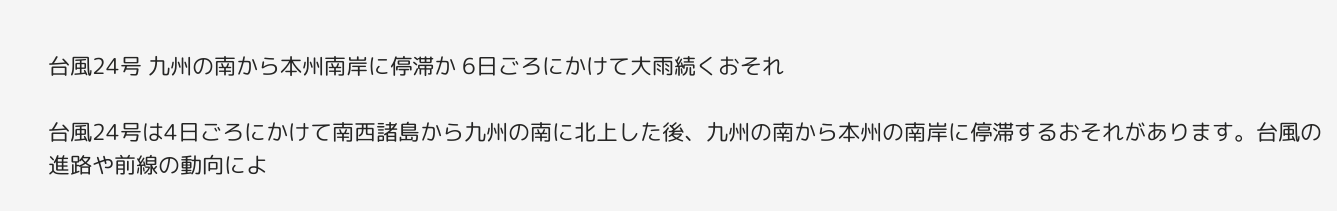台風24号 九州の南から本州南岸に停滞か 6日ごろにかけて大雨続くおそれ

台風24号は4日ごろにかけて南西諸島から九州の南に北上した後、九州の南から本州の南岸に停滞するおそれがあります。台風の進路や前線の動向によ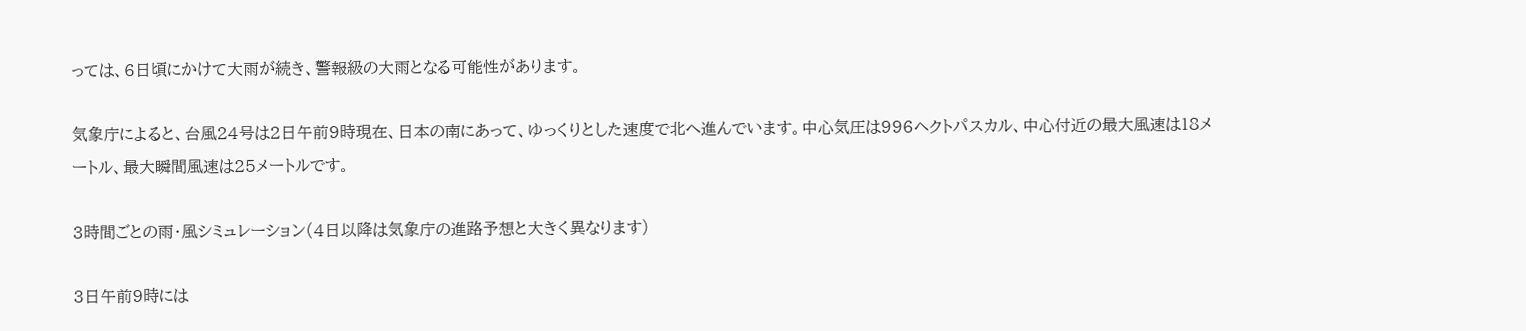っては、6日頃にかけて大雨が続き、警報級の大雨となる可能性があります。

気象庁によると、台風24号は2日午前9時現在、日本の南にあって、ゆっくりとした速度で北へ進んでいます。中心気圧は996ヘクトパスカル、中心付近の最大風速は18メートル、最大瞬間風速は25メートルです。

3時間ごとの雨・風シミュレーション(4日以降は気象庁の進路予想と大きく異なります)

3日午前9時には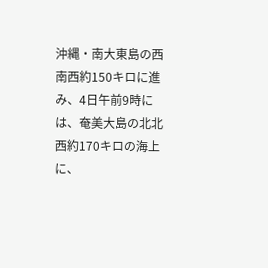沖縄・南大東島の西南西約150キロに進み、4日午前9時には、奄美大島の北北西約170キロの海上に、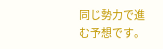同じ勢力で進む予想です。